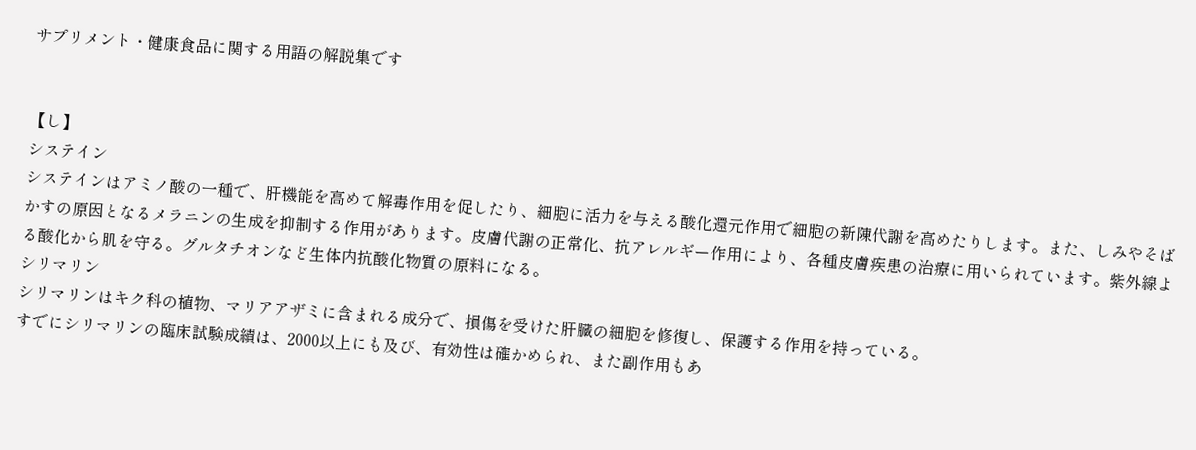サプリメント・健康食品に関する用語の解説集です


【し】
システイン
システインはアミノ酸の一種で、肝機能を高めて解毒作用を促したり、細胞に活力を与える酸化還元作用で細胞の新陳代謝を高めたりします。また、しみやそばかすの原因となるメラニンの生成を抑制する作用があります。皮膚代謝の正常化、抗アレルギー作用により、各種皮膚疾患の治療に用いられています。紫外線よる酸化から肌を守る。グルタチオンなど生体内抗酸化物質の原料になる。
シリマリン
シリマリンはキク科の植物、マリアアザミに含まれる成分で、損傷を受けた肝臓の細胞を修復し、保護する作用を持っている。
すでにシリマリンの臨床試験成績は、2000以上にも及び、有効性は確かめられ、また副作用もあ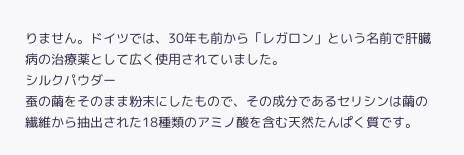りません。ドイツでは、30年も前から「レガロン」という名前で肝臓病の治療薬として広く使用されていました。
シルクパウダー
蚕の繭をそのまま粉末にしたもので、その成分であるセリシンは繭の繊維から抽出された18種類のアミノ酸を含む天然たんぱく質です。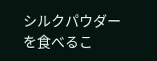シルクパウダーを食べるこ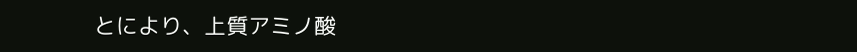とにより、上質アミノ酸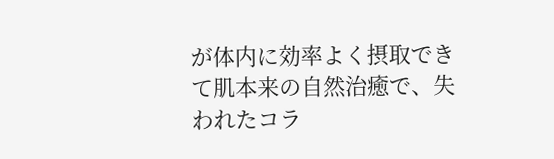が体内に効率よく摂取できて肌本来の自然治癒で、失われたコラ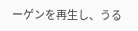ーゲンを再生し、うる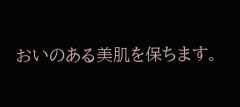おいのある美肌を保ちます。